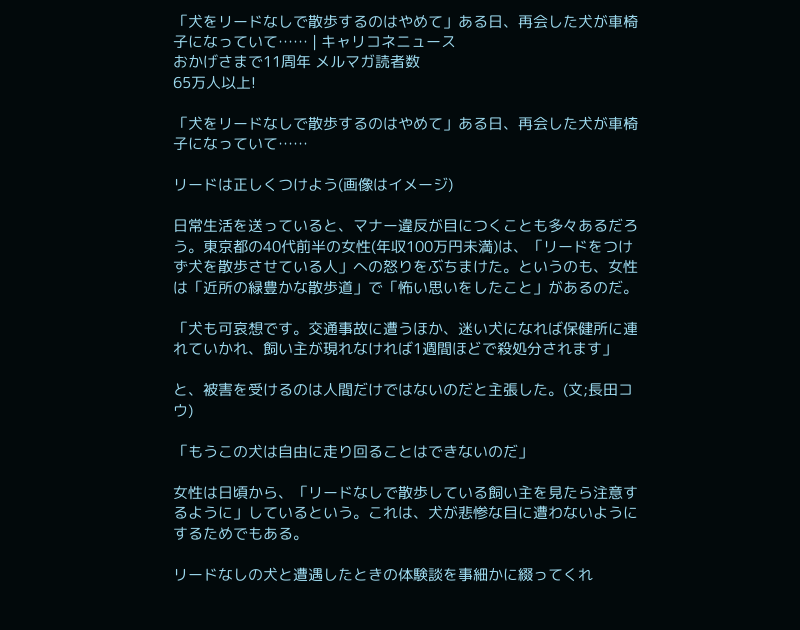「犬をリードなしで散歩するのはやめて」ある日、再会した犬が車椅子になっていて…… | キャリコネニュース
おかげさまで11周年 メルマガ読者数
65万人以上!

「犬をリードなしで散歩するのはやめて」ある日、再会した犬が車椅子になっていて……

リードは正しくつけよう(画像はイメージ)

日常生活を送っていると、マナー違反が目につくことも多々あるだろう。東京都の40代前半の女性(年収100万円未満)は、「リードをつけず犬を散歩させている人」への怒りをぶちまけた。というのも、女性は「近所の緑豊かな散歩道」で「怖い思いをしたこと」があるのだ。

「犬も可哀想です。交通事故に遭うほか、迷い犬になれば保健所に連れていかれ、飼い主が現れなければ1週間ほどで殺処分されます」

と、被害を受けるのは人間だけではないのだと主張した。(文;長田コウ)

「もうこの犬は自由に走り回ることはできないのだ」

女性は日頃から、「リードなしで散歩している飼い主を見たら注意するように」しているという。これは、犬が悲惨な目に遭わないようにするためでもある。

リードなしの犬と遭遇したときの体験談を事細かに綴ってくれ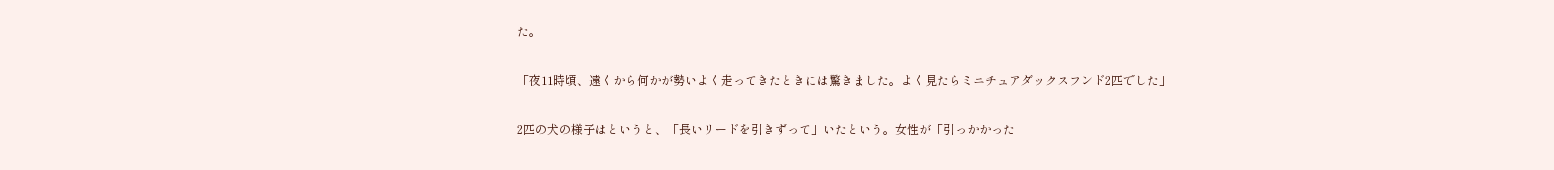た。

「夜11時頃、遠くから何かが勢いよく走ってきたときには驚きました。よく見たらミニチュアダックスフンド2匹でした」

2匹の犬の様子はというと、「長いリードを引きずって」いたという。女性が「引っかかった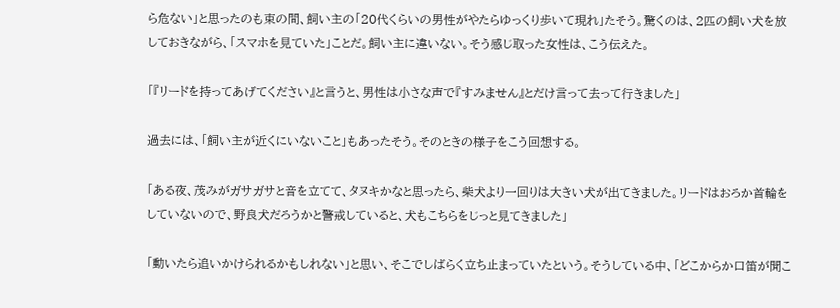ら危ない」と思ったのも束の間、飼い主の「20代くらいの男性がやたらゆっくり歩いて現れ」たそう。驚くのは、2匹の飼い犬を放しておきながら、「スマホを見ていた」ことだ。飼い主に違いない。そう感じ取った女性は、こう伝えた。

「『リードを持ってあげてください』と言うと、男性は小さな声で『すみません』とだけ言って去って行きました」

過去には、「飼い主が近くにいないこと」もあったそう。そのときの様子をこう回想する。

「ある夜、茂みがガサガサと音を立てて、タヌキかなと思ったら、柴犬より一回りは大きい犬が出てきました。リードはおろか首輪をしていないので、野良犬だろうかと警戒していると、犬もこちらをじっと見てきました」

「動いたら追いかけられるかもしれない」と思い、そこでしばらく立ち止まっていたという。そうしている中、「どこからか口笛が聞こ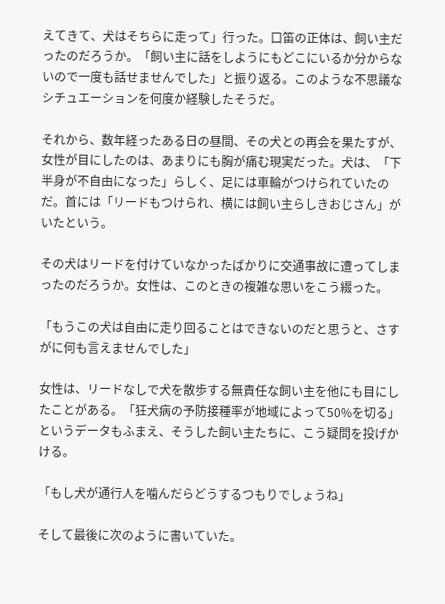えてきて、犬はそちらに走って」行った。口笛の正体は、飼い主だったのだろうか。「飼い主に話をしようにもどこにいるか分からないので一度も話せませんでした」と振り返る。このような不思議なシチュエーションを何度か経験したそうだ。

それから、数年経ったある日の昼間、その犬との再会を果たすが、女性が目にしたのは、あまりにも胸が痛む現実だった。犬は、「下半身が不自由になった」らしく、足には車輪がつけられていたのだ。首には「リードもつけられ、横には飼い主らしきおじさん」がいたという。

その犬はリードを付けていなかったばかりに交通事故に遭ってしまったのだろうか。女性は、このときの複雑な思いをこう綴った。

「もうこの犬は自由に走り回ることはできないのだと思うと、さすがに何も言えませんでした」

女性は、リードなしで犬を散歩する無責任な飼い主を他にも目にしたことがある。「狂犬病の予防接種率が地域によって50%を切る」というデータもふまえ、そうした飼い主たちに、こう疑問を投げかける。

「もし犬が通行人を噛んだらどうするつもりでしょうね」

そして最後に次のように書いていた。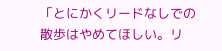「とにかくリードなしでの散歩はやめてほしい。リ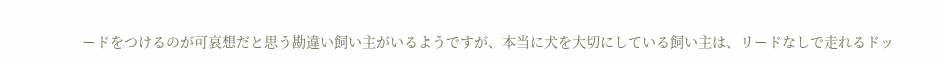ードをつけるのが可哀想だと思う勘違い飼い主がいるようですが、本当に犬を大切にしている飼い主は、リードなしで走れるドッ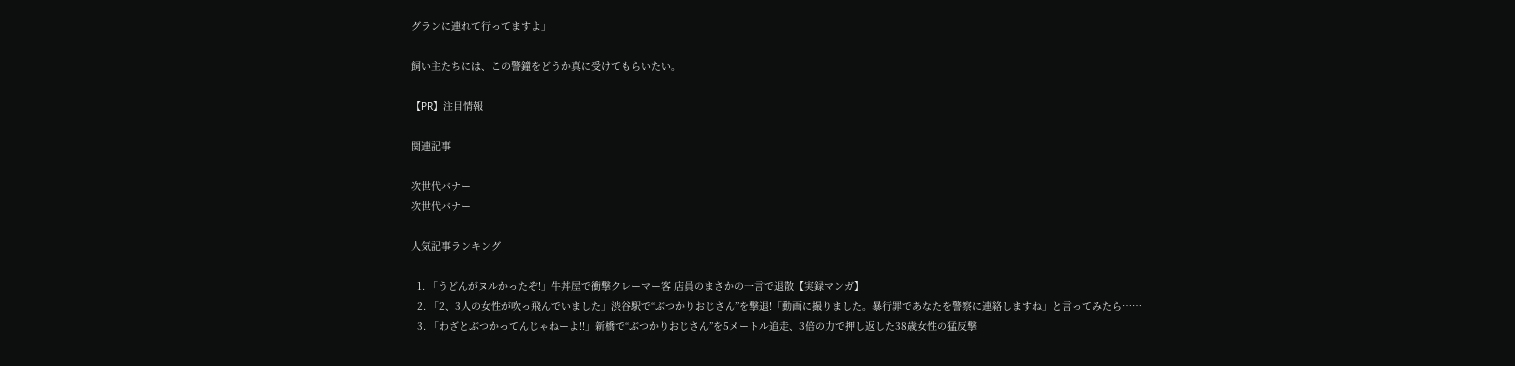グランに連れて行ってますよ」

飼い主たちには、この警鐘をどうか真に受けてもらいたい。

【PR】注目情報

関連記事

次世代バナー
次世代バナー

人気記事ランキング

  1. 「うどんがヌルかったぞ!」牛丼屋で衝撃クレーマー客 店員のまさかの一言で退散【実録マンガ】
  2. 「2、3人の女性が吹っ飛んでいました」渋谷駅で“ぶつかりおじさん”を撃退!「動画に撮りました。暴行罪であなたを警察に連絡しますね」と言ってみたら……
  3. 「わざとぶつかってんじゃねーよ!!」新橋で“ぶつかりおじさん”を5メートル追走、3倍の力で押し返した38歳女性の猛反撃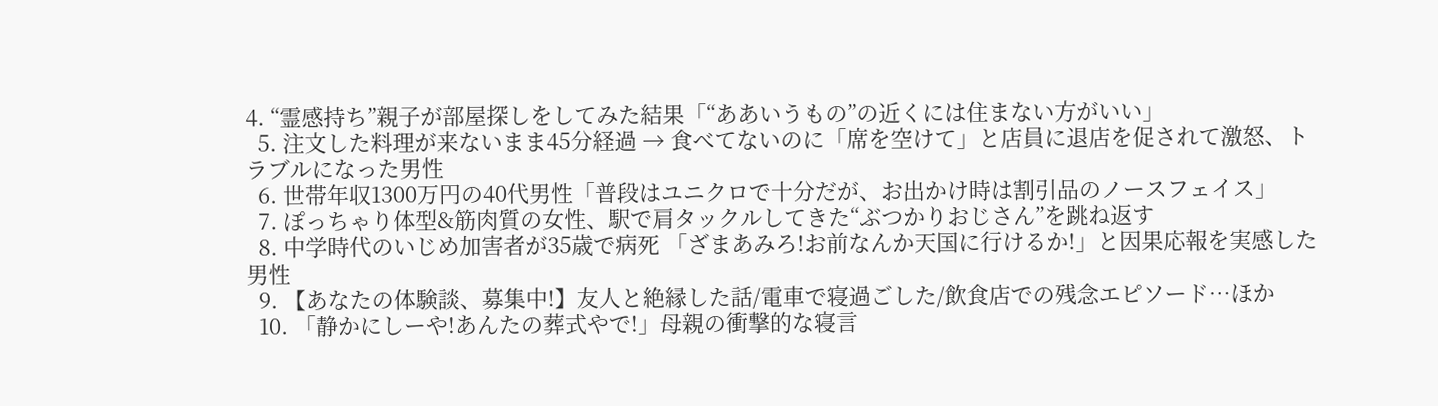4. “霊感持ち”親子が部屋探しをしてみた結果「“ああいうもの”の近くには住まない方がいい」
  5. 注文した料理が来ないまま45分経過 → 食べてないのに「席を空けて」と店員に退店を促されて激怒、トラブルになった男性
  6. 世帯年収1300万円の40代男性「普段はユニクロで十分だが、お出かけ時は割引品のノースフェイス」
  7. ぽっちゃり体型&筋肉質の女性、駅で肩タックルしてきた“ぶつかりおじさん”を跳ね返す
  8. 中学時代のいじめ加害者が35歳で病死 「ざまあみろ!お前なんか天国に行けるか!」と因果応報を実感した男性
  9. 【あなたの体験談、募集中!】友人と絶縁した話/電車で寝過ごした/飲食店での残念エピソード…ほか
  10. 「静かにしーや!あんたの葬式やで!」母親の衝撃的な寝言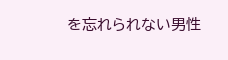を忘れられない男性